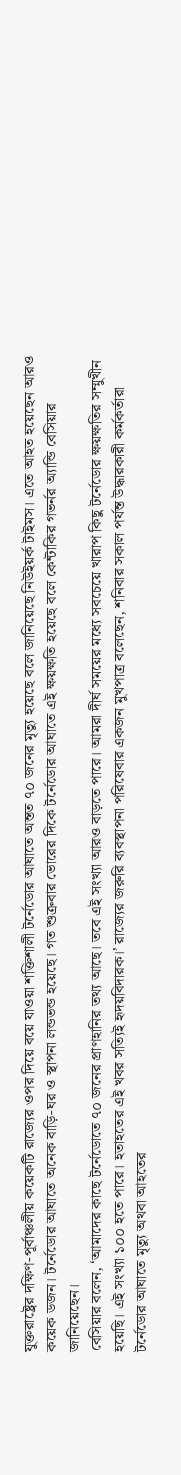যুক্তরাষ্ট্রের দক্ষিণ-পূর্বাঞ্চলীয় কয়েকটি রাজ্যের ওপর দিয়ে বয়ে যাওয়া শক্তিশালী টর্নেডোর আঘাতে অন্তত ৭০ জনের মৃত্যু হয়েছে বলে জানিয়েছে নিউইয়র্ক টাইমস। এতে আহত হয়েছেন আরও কয়েক ডজন। টর্নেডোর আঘাতে অনেক বাড়ি-ঘর ও স্থাপনা লন্ডভন্ড হয়েছে। গত শুক্রবার ভোরের দিকে টর্নেডোর আঘাতে এই ক্ষয়ক্ষতি হয়েছে বলে কেন্টাকির গভর্নর অ্যান্ডি বেসিয়ার জানিয়েছেন।
বেসিয়ার বলেন, ‘আমাদের কাছে টর্নেডোতে ৭০ জনের প্রাণহানির তথ্য আছে। তবে এই সংখ্যা আরও বাড়তে পারে। আমরা দীর্ঘ সময়ের মধ্যে সবচেয়ে খারাপ কিছু টর্নেডোর ক্ষয়ক্ষতির সম্মুখীন হয়েছি। এই সংখ্যা ১০০ হতে পারে। হতাহতের এই খবর সত্যিই হৃদয়বিদারক।’ রাজ্যের জরুরি ব্যবস্থাপনা পরিষেবার একজন মুখপাত্র বলেছেন, শনিবার সকাল পর্যন্ত উদ্ধারকারী কর্মকর্তারা টর্নেডোর আঘাতে মৃত্যু অথবা আহতের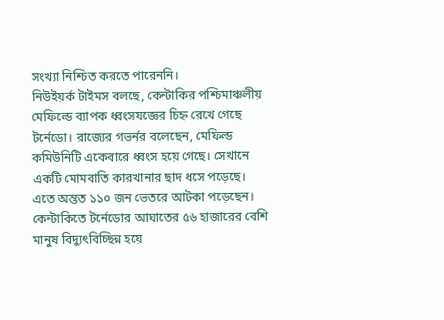সংখ্যা নিশ্চিত করতে পারেননি।
নিউইয়র্ক টাইমস বলছে, কেন্টাকির পশ্চিমাঞ্চলীয় মেফিল্ডে ব্যাপক ধ্বংসযজ্ঞের চিহ্ন রেখে গেছে টর্নেডো। রাজ্যের গভর্নর বলেছেন, মেফিল্ড কমিউনিটি একেবারে ধ্বংস হয়ে গেছে। সেখানে একটি মোমবাতি কারখানার ছাদ ধসে পড়েছে। এতে অন্তত ১১০ জন ভেতরে আটকা পড়েছেন।
কেন্টাকিতে টর্নেডোর আঘাতের ৫৬ হাজারের বেশি মানুষ বিদ্যুৎবিচ্ছিন্ন হয়ে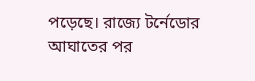পড়েছে। রাজ্যে টর্নেডোর আঘাতের পর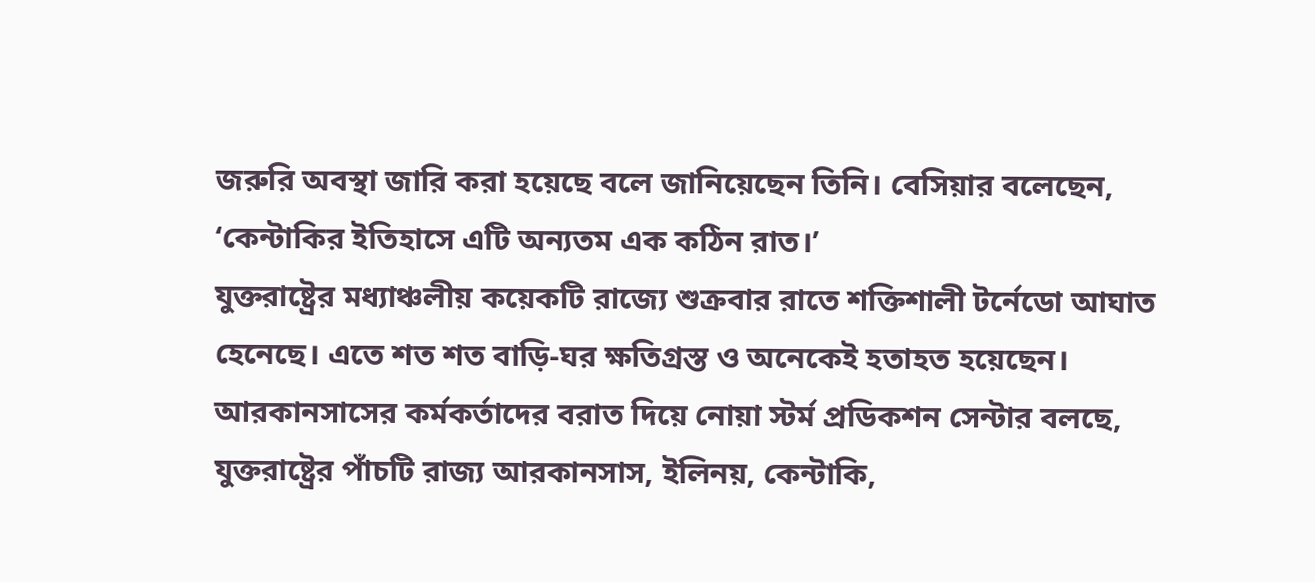জরুরি অবস্থা জারি করা হয়েছে বলে জানিয়েছেন তিনি। বেসিয়ার বলেছেন, ‘কেন্টাকির ইতিহাসে এটি অন্যতম এক কঠিন রাত।’
যুক্তরাষ্ট্রের মধ্যাঞ্চলীয় কয়েকটি রাজ্যে শুক্রবার রাতে শক্তিশালী টর্নেডো আঘাত হেনেছে। এতে শত শত বাড়ি-ঘর ক্ষতিগ্রস্ত ও অনেকেই হতাহত হয়েছেন। আরকানসাসের কর্মকর্তাদের বরাত দিয়ে নোয়া স্টর্ম প্রডিকশন সেন্টার বলছে, যুক্তরাষ্ট্রের পাঁচটি রাজ্য আরকানসাস, ইলিনয়, কেন্টাকি,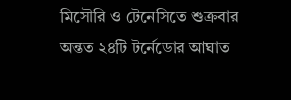মিসৌরি ও টেনেসিতে শুক্রবার অন্তত ২৪টি টর্নেডোর আঘাত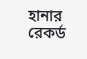হানার রেকর্ড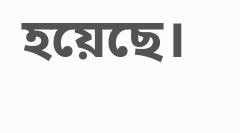হয়েছে।